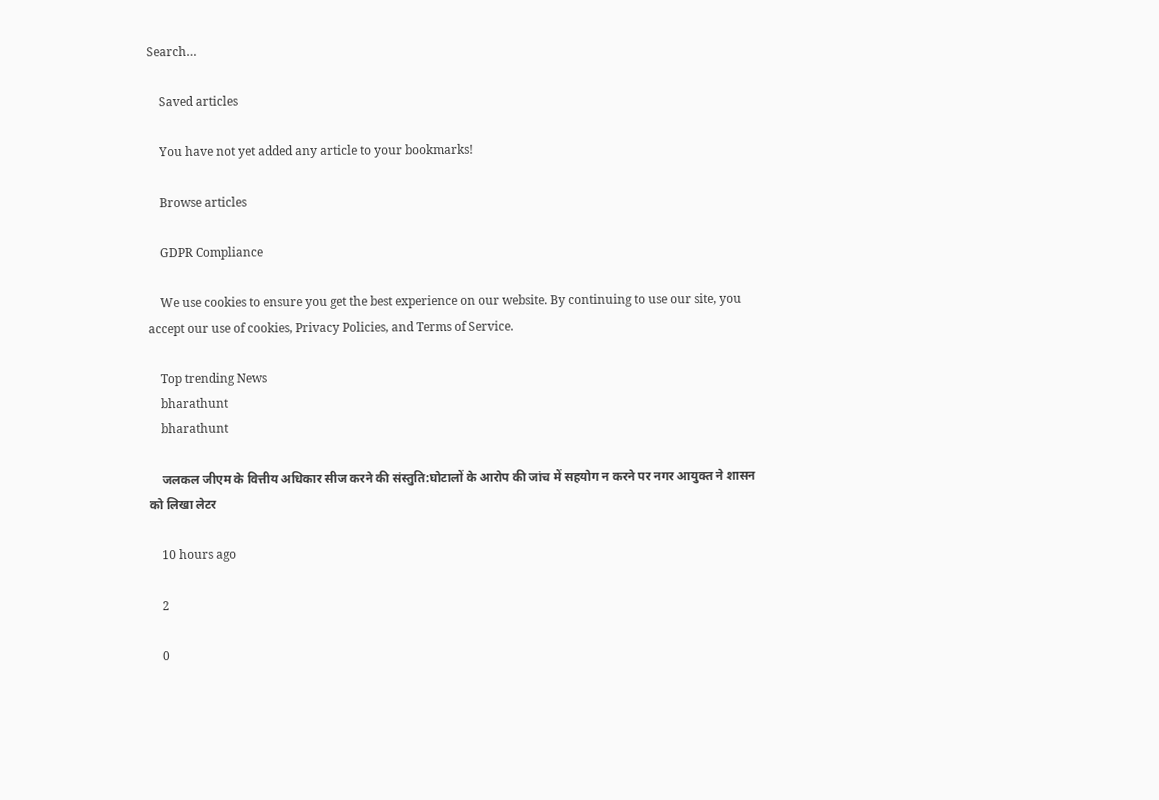Search…

    Saved articles

    You have not yet added any article to your bookmarks!

    Browse articles

    GDPR Compliance

    We use cookies to ensure you get the best experience on our website. By continuing to use our site, you accept our use of cookies, Privacy Policies, and Terms of Service.

    Top trending News
    bharathunt
    bharathunt

    जलकल जीएम के वित्तीय अधिकार सीज करने की संस्तुति:घोटालों के आरोप की जांच में सहयोग न करने पर नगर आयुक्त ने शासन को लिखा लेटर

    10 hours ago

    2

    0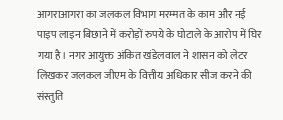आगराआगरा का जलकल विभाग मरम्मत के काम और नई पाइप लाइन बिछाने में करोड़ों रुपये के घोटाले के आरोप में घिर गया है। नगर आयुक्त अंकित खंडेलवाल ने शासन को लेटर लिखकर जलकल जीएम के वित्तीय अधिकार सीज करने की संस्तुति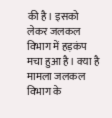की है। इसको लेकर जलकल विभाग में हड़कंप मचा हुआ है। क्या है मामला जलकल विभाग के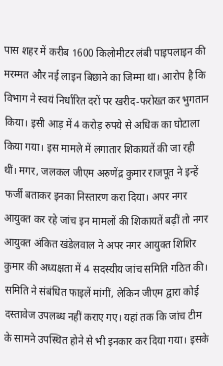पास शहर में करीब 1600 किलोमीटर लंबी पाइपलाइन की मरम्मत और नई लाइन बिछाने का जिम्मा था। आरोप है कि विभाग ने स्वयं निर्धारित दरों पर खरीद-फरोख्त कर भुगतान किया। इसी आड़ में 4 करोड़ रुपये से अधिक का घोटाला किया गया। इस मामले में लगातार शिकायतें की जा रही थीं। मगर, जलकल जीएम अरुणेंद्र कुमार राजपूत ने इन्हें फर्जी बताकर इनका निस्तारण करा दिया। अपर नगर आयुक्त कर रहे जांच इन मामलों की शिकायतें बढ़ीं तो नगर आयुक्त अंकित खंडेलवाल ने अपर नगर आयुक्त शिशिर कुमार की अध्यक्षता में 4 सदस्यीय जांच समिति गठित की। समिति ने संबंधित फाइलें मांगीं, लेकिन जीएम द्वारा कोई दस्तावेज उपलब्ध नहीं कराए गए। यहां तक कि जांच टीम के सामने उपस्थित होने से भी इनकार कर दिया गया। इसके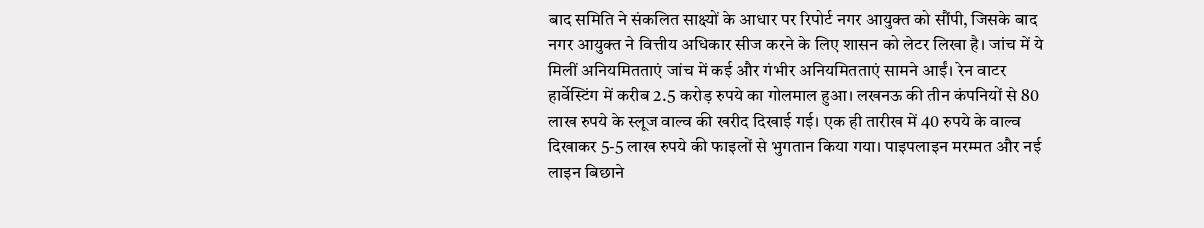बाद समिति ने संकलित साक्ष्यों के आधार पर रिपोर्ट नगर आयुक्त को सौंपी, जिसके बाद नगर आयुक्त ने वित्तीय अधिकार सीज करने के लिए शासन को लेटर लिखा है। जांच में ये मिलीं अनियमितताएं जांच में कई और गंभीर अनियमितताएं सामने आईं। रेन वाटर हार्वेस्टिंग में करीब 2.5 करोड़ रुपये का गोलमाल हुआ। लखनऊ की तीन कंपनियों से 80 लाख रुपये के स्लूज वाल्व की खरीद दिखाई गई। एक ही तारीख में 40 रुपये के वाल्व दिखाकर 5-5 लाख रुपये की फाइलों से भुगतान किया गया। पाइपलाइन मरम्मत और नई लाइन बिछाने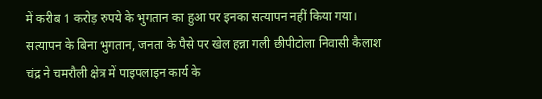में करीब 1 करोड़ रुपये के भुगतान का हुआ पर इनका सत्यापन नहीं किया गया। सत्यापन के बिना भुगतान, जनता के पैसे पर खेल हन्ना गली छीपीटोला निवासी कैलाश चंद्र ने चमरौली क्षेत्र में पाइपलाइन कार्य के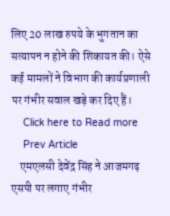लिए 20 लाख रुपये के भुगतान का सत्यापन न होने की शिकायत की। ऐसे कई मामलों ने विभाग की कार्यप्रणाली पर गंभीर सवाल खड़े कर दिए हैं।
    Click here to Read more
    Prev Article
    एमएलसी देवेंद्र सिंह ने आजमगढ़ एसपी पर लगाए गंभीर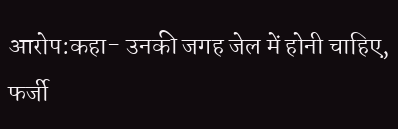आरोप:कहा- उनकी जगह जेल में होनी चाहिए, फर्जी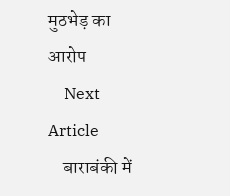मुठभेड़ का आरोप
    Next Article
    बाराबंकी में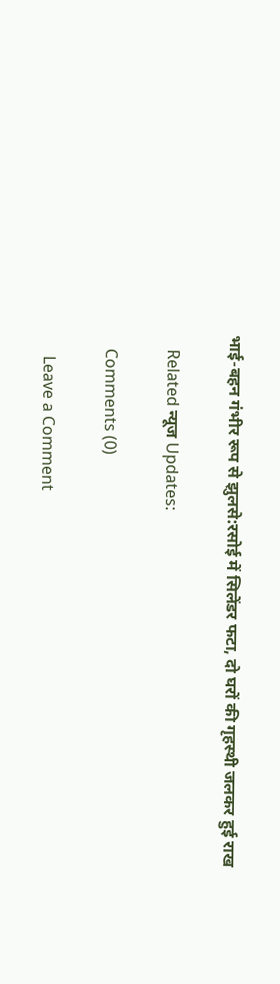भाई-बहन गंभीर रूप से झुलसे:रसोई में सिलेंडर फटा, दो घरों की गृहस्थी जलकर हुई राख

    Related न्यूज Updates:

    Comments (0)

      Leave a Comment